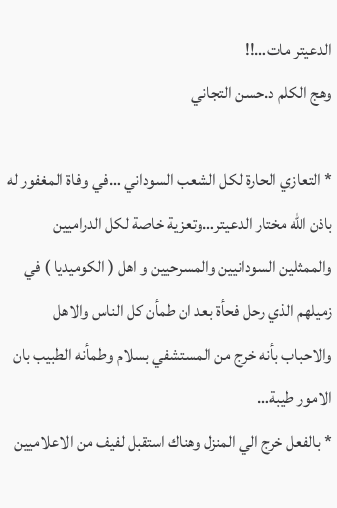الدعيتر مات…!!
وهج الكلم د.حسن التجاني

* التعازي الحارة لكل الشعب السوداني …في وفاة المغفور له باذن الله مختار الدعيتر…وتعزية خاصة لكل الدراميين والممثلين السودانيين والمسرحيين و اهل ( الكوميديا ) في زميلهم الذي رحل فحأة بعد ان طمأن كل الناس والاهل والاحباب بأنه خرج من المستشفي بسلام وطمأنه الطبيب بان الامور طيبة…
* بالفعل خرج الي المنزل وهناك استقبل لفيف من الاعلاميين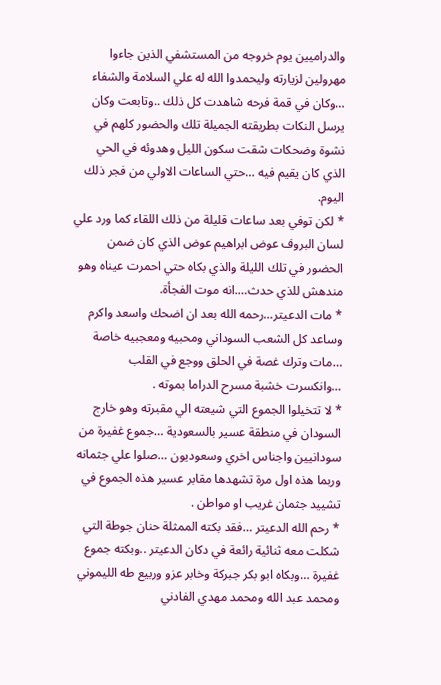والدراميين يوم خروجه من المستشفي الذين جاءوا مهرولين لزيارته وليحمدوا الله له علي السلامة والشفاء …وكان في قمة فرحه شاهدت كل ذلك ..وتابعت وكان يرسل النكات بطريقته الجميلة تلك والحضور كلهم في نشوة وضحكات شقت سكون الليل وهدوئه في الحي الذي كان يقيم فيه …حتي الساعات الاولي من فجر ذلك اليوم.
* لكن توفي بعد ساعات قليلة من ذلك اللقاء كما ورد علي لسان البروف عوض ابراهيم عوض الذي كان ضمن الحضور في تلك الليلة والذي بكاه حتي احمرت عيناه وهو مندهش للذي حدث….انه موت الفجأة.
* مات الدعيتر…رحمه الله بعد ان اضحك واسعد واكرم وساعد كل الشعب السوداني ومحبيه ومعجبيه خاصة …مات وترك غصة في الحلق ووجع في القلب …وانكسرت خشبة مسرح الدراما بموته .
* لا تتخيلوا الجموع التي شيعته الي مقبرته وهو خارج السودان في منطقة عسير بالسعودية …جموع غفيرة من سودانيين واجناس اخري وسعوديون …صلوا علي جثمانه وربما هذه اول مرة تشهدها مقابر عسير هذه الجموع في تشييد جثمان غريب او مواطن .
* رحم الله الدعيتر …فقد بكته الممثلة حنان جوطة التي شكلت معه ثنائية رائعة في دكان الدعيتر ..وبكته جموع غفيرة …وبكاه ابو بكر جبركة وخابر عزو وربيع طه الليموني
ومحمد عبد الله ومحمد مهدي الفادني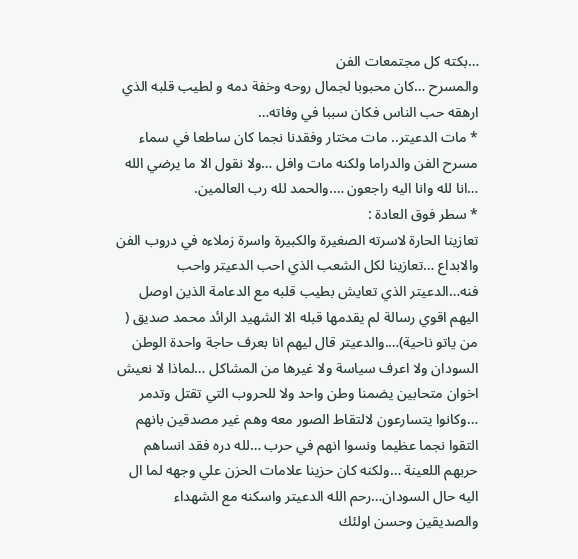…بكته كل مجتمعات الفن
والمسرح …كان محبوبا لجمال روحه وخفة دمه و لطيب قلبه الذي ارهقه حب الناس فكان سببا في وفاته…
* مات الدعيتر.. مات مختار وفقدنا نجما كان ساطعا في سماء مسرح الفن والدراما ولكنه مات وافل …ولا نقول الا ما يرضي الله …انا لله وانا اليه راجعون ….والحمد لله رب العالمين.
* سطر فوق العادة :
تعازينا الحارة لاسرته الصغيرة والكبيرة واسرة زملاءه في دروب الفن والابداع …تعازينا لكل الشعب الذي احب الدعيتر واحب فنه…الدعيتر الذي تعايش بطيب قلبه مع الدعامة الذين اوصل اليهم اقوي رسالة لم يقدمها قبله الا الشهيد الرائد محمد صديق ( من ياتو ناحية)….والدعيتر قال ليهم انا بعرف حاجة واحدة الوطن السودان ولا اعرف سياسة ولا غيرها من المشاكل …لماذا لا نعيش اخوان متحابين يضمنا وطن واحد ولا للحروب التي تقتل وتدمر …وكانوا يتسارعون لالتقاط الصور معه وهم غير مصدقين بانهم التقوا نجما عظيما ونسوا انهم في حرب …لله دره فقد انساهم حربهم اللعينة …ولكنه كان حزينا علامات الحزن علي وجهه لما ال اليه حال السودان…رحم الله الدعيتر واسكنه مع الشهداء والصديقين وحسن اولئك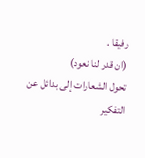رفيقا .
(ان قدر لنا نعود)
تحول الشعارات إلى بدائل عن التفكير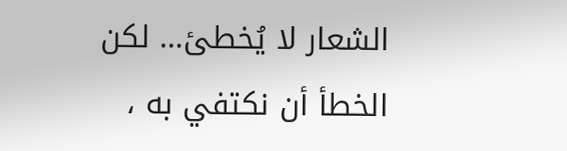الشعار لا يُخطئ… لكن الخطأ أن نكتفي به ،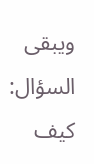ويبقى السؤال: كيف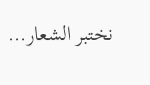نختبر الشعار…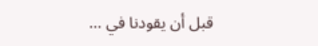قبل أن يقودنا في …